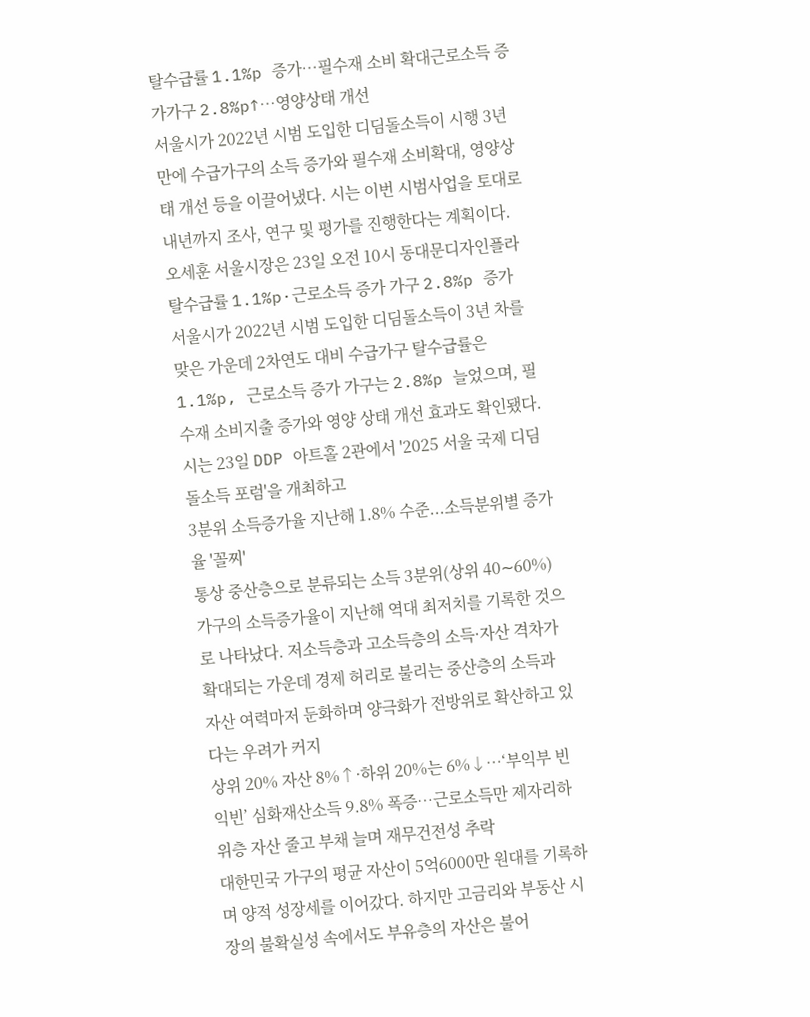탈수급률 1.1%p 증가⋯필수재 소비 확대근로소득 증가가구 2.8%p↑⋯영양상태 개선
서울시가 2022년 시범 도입한 디딤돌소득이 시행 3년 만에 수급가구의 소득 증가와 필수재 소비확대, 영양상태 개선 등을 이끌어냈다. 시는 이번 시범사업을 토대로 내년까지 조사, 연구 및 평가를 진행한다는 계획이다.
오세훈 서울시장은 23일 오전 10시 동대문디자인플라
탈수급률 1.1%p·근로소득 증가 가구 2.8%p 증가
서울시가 2022년 시범 도입한 디딤돌소득이 3년 차를 맞은 가운데 2차연도 대비 수급가구 탈수급률은 1.1%p, 근로소득 증가 가구는 2.8%p 늘었으며, 필수재 소비지출 증가와 영양 상태 개선 효과도 확인됐다.
시는 23일 DDP 아트홀 2관에서 '2025 서울 국제 디딤돌소득 포럼'을 개최하고
3분위 소득증가율 지난해 1.8% 수준...소득분위별 증가율 '꼴찌'
통상 중산층으로 분류되는 소득 3분위(상위 40∼60%) 가구의 소득증가율이 지난해 역대 최저치를 기록한 것으로 나타났다. 저소득층과 고소득층의 소득·자산 격차가 확대되는 가운데 경제 허리로 불리는 중산층의 소득과 자산 여력마저 둔화하며 양극화가 전방위로 확산하고 있다는 우려가 커지
상위 20% 자산 8%↑·하위 20%는 6%↓…‘부익부 빈익빈’ 심화재산소득 9.8% 폭증…근로소득만 제자리하위층 자산 줄고 부채 늘며 재무건전성 추락
대한민국 가구의 평균 자산이 5억6000만 원대를 기록하며 양적 성장세를 이어갔다. 하지만 고금리와 부동산 시장의 불확실성 속에서도 부유층의 자산은 불어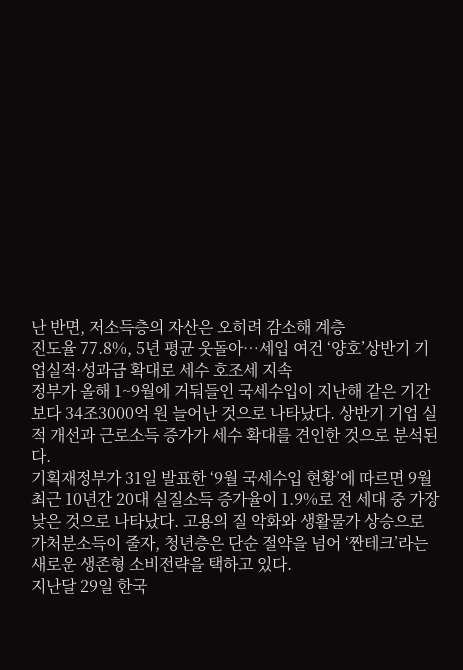난 반면, 저소득층의 자산은 오히려 감소해 계층
진도율 77.8%, 5년 평균 웃돌아…세입 여건 ‘양호’상반기 기업실적·성과급 확대로 세수 호조세 지속
정부가 올해 1~9월에 거둬들인 국세수입이 지난해 같은 기간보다 34조3000억 원 늘어난 것으로 나타났다. 상반기 기업 실적 개선과 근로소득 증가가 세수 확대를 견인한 것으로 분석된다.
기획재정부가 31일 발표한 ‘9월 국세수입 현황’에 따르면 9월
최근 10년간 20대 실질소득 증가율이 1.9%로 전 세대 중 가장 낮은 것으로 나타났다. 고용의 질 악화와 생활물가 상승으로 가처분소득이 줄자, 청년층은 단순 절약을 넘어 ‘짠테크’라는 새로운 생존형 소비전략을 택하고 있다.
지난달 29일 한국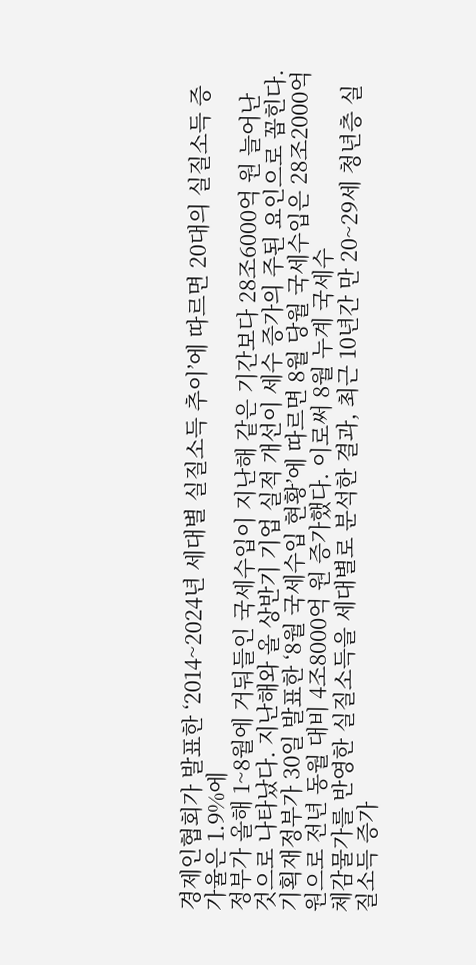경제인협회가 발표한 ‘2014~2024년 세대별 실질소득 추이’에 따르면 20대의 실질소득 증가율은 1.9%에
정부가 올해 1~8월에 거둬들인 국세수입이 지난해 같은 기간보다 28조6000억 원 늘어난 것으로 나타났다. 지난해와 올 상반기 기업 실적 개선이 세수 증가의 주된 요인으로 꼽힌다.
기획재정부가 30일 발표한 ‘8월 국세수입 현황’에 따르면 8월 당월 국세수입은 28조2000억 원으로 전년 동월 대비 4조8000억 원 증가했다. 이로써 8월 누계 국세수
체감물가를 반영한 실질소득을 세대별로 분석한 결과, 최근 10년간 만 20~29세 청년층 실질소득 증가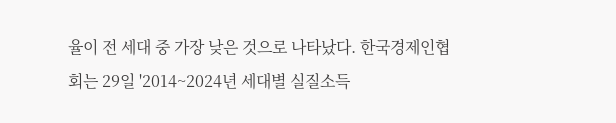율이 전 세대 중 가장 낮은 것으로 나타났다. 한국경제인협회는 29일 '2014~2024년 세대별 실질소득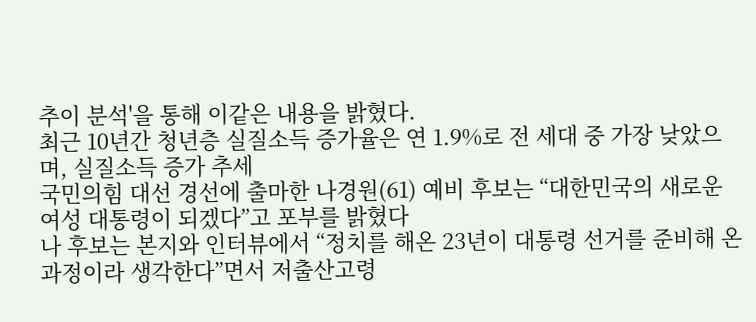추이 분석'을 통해 이같은 내용을 밝혔다.
최근 10년간 청년층 실질소득 증가율은 연 1.9%로 전 세대 중 가장 낮았으며, 실질소득 증가 추세
국민의힘 대선 경선에 출마한 나경원(61) 예비 후보는 “대한민국의 새로운 여성 대통령이 되겠다”고 포부를 밝혔다
나 후보는 본지와 인터뷰에서 “정치를 해온 23년이 대통령 선거를 준비해 온 과정이라 생각한다”면서 저출산고령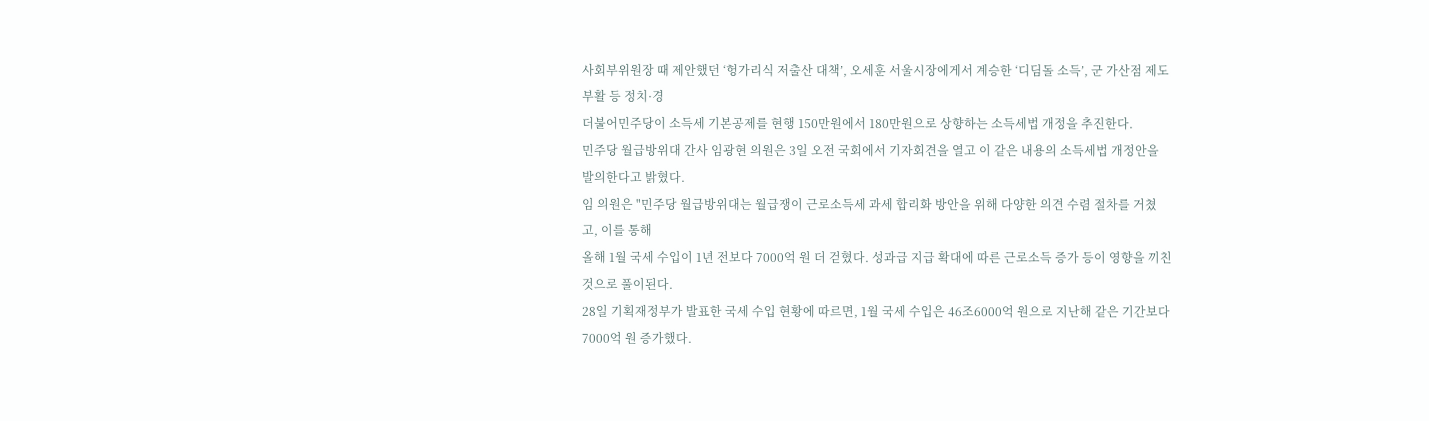사회부위원장 때 제안했던 ‘헝가리식 저출산 대책’, 오세훈 서울시장에게서 계승한 ‘디딤돌 소득’, 군 가산점 제도 부활 등 정치·경
더불어민주당이 소득세 기본공제를 현행 150만원에서 180만원으로 상향하는 소득세법 개정을 추진한다.
민주당 월급방위대 간사 임광현 의원은 3일 오전 국회에서 기자회견을 열고 이 같은 내용의 소득세법 개정안을 발의한다고 밝혔다.
임 의원은 "민주당 월급방위대는 월급쟁이 근로소득세 과세 합리화 방안을 위해 다양한 의견 수렴 절차를 거쳤고, 이를 통해
올해 1월 국세 수입이 1년 전보다 7000억 원 더 걷혔다. 성과급 지급 확대에 따른 근로소득 증가 등이 영향을 끼친 것으로 풀이된다.
28일 기획재정부가 발표한 국세 수입 현황에 따르면, 1월 국세 수입은 46조6000억 원으로 지난해 같은 기간보다 7000억 원 증가했다.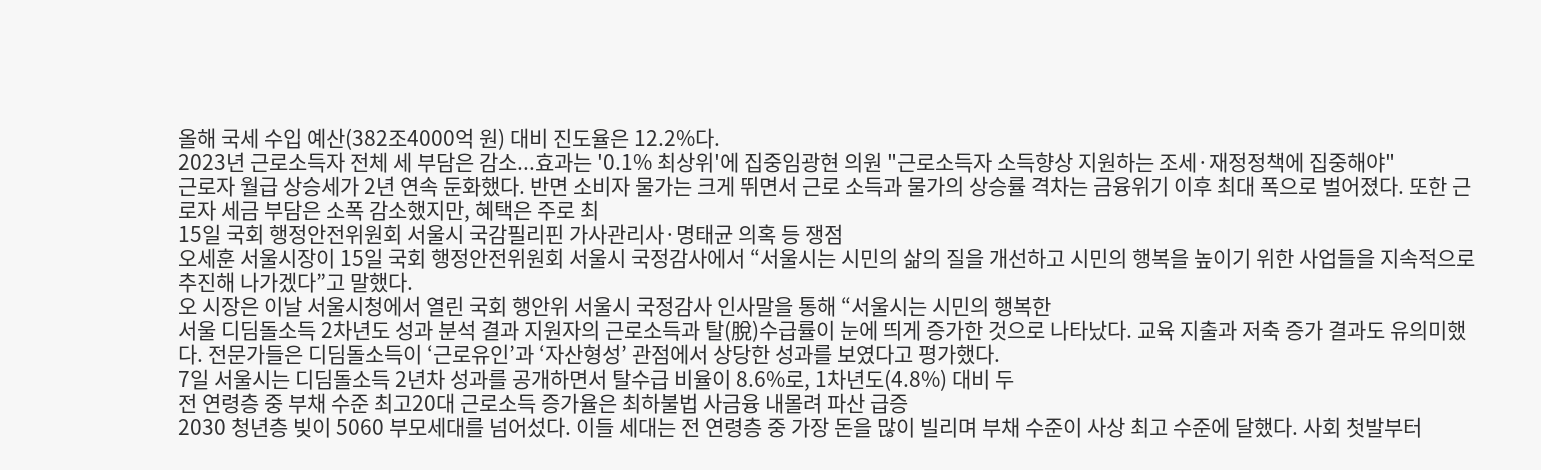올해 국세 수입 예산(382조4000억 원) 대비 진도율은 12.2%다.
2023년 근로소득자 전체 세 부담은 감소...효과는 '0.1% 최상위'에 집중임광현 의원 "근로소득자 소득향상 지원하는 조세·재정정책에 집중해야"
근로자 월급 상승세가 2년 연속 둔화했다. 반면 소비자 물가는 크게 뛰면서 근로 소득과 물가의 상승률 격차는 금융위기 이후 최대 폭으로 벌어졌다. 또한 근로자 세금 부담은 소폭 감소했지만, 혜택은 주로 최
15일 국회 행정안전위원회 서울시 국감필리핀 가사관리사·명태균 의혹 등 쟁점
오세훈 서울시장이 15일 국회 행정안전위원회 서울시 국정감사에서 “서울시는 시민의 삶의 질을 개선하고 시민의 행복을 높이기 위한 사업들을 지속적으로 추진해 나가겠다”고 말했다.
오 시장은 이날 서울시청에서 열린 국회 행안위 서울시 국정감사 인사말을 통해 “서울시는 시민의 행복한
서울 디딤돌소득 2차년도 성과 분석 결과 지원자의 근로소득과 탈(脫)수급률이 눈에 띄게 증가한 것으로 나타났다. 교육 지출과 저축 증가 결과도 유의미했다. 전문가들은 디딤돌소득이 ‘근로유인’과 ‘자산형성’ 관점에서 상당한 성과를 보였다고 평가했다.
7일 서울시는 디딤돌소득 2년차 성과를 공개하면서 탈수급 비율이 8.6%로, 1차년도(4.8%) 대비 두
전 연령층 중 부채 수준 최고20대 근로소득 증가율은 최하불법 사금융 내몰려 파산 급증
2030 청년층 빚이 5060 부모세대를 넘어섰다. 이들 세대는 전 연령층 중 가장 돈을 많이 빌리며 부채 수준이 사상 최고 수준에 달했다. 사회 첫발부터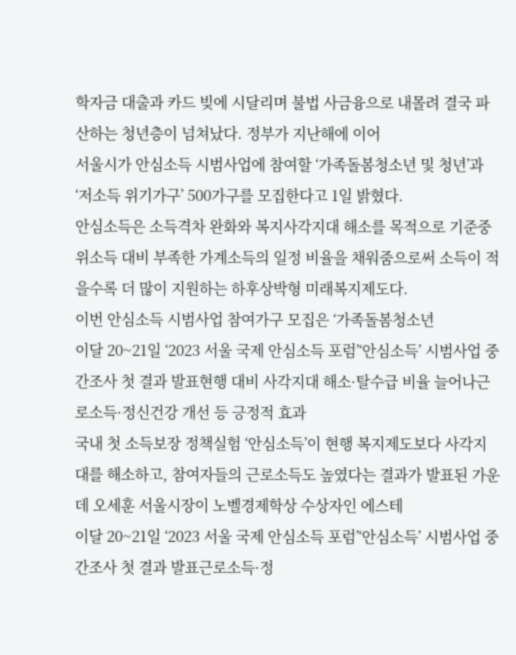학자금 대출과 카드 빚에 시달리며 불법 사금융으로 내몰려 결국 파산하는 청년층이 넘쳐났다. 정부가 지난해에 이어
서울시가 안심소득 시범사업에 참여할 ‘가족돌봄청소년 및 청년’과 ‘저소득 위기가구’ 500가구를 모집한다고 1일 밝혔다.
안심소득은 소득격차 완화와 복지사각지대 해소를 목적으로 기준중위소득 대비 부족한 가계소득의 일정 비율을 채워줌으로써 소득이 적을수록 더 많이 지원하는 하후상박형 미래복지제도다.
이번 안심소득 시범사업 참여가구 모집은 ‘가족돌봄청소년
이달 20~21일 ‘2023 서울 국제 안심소득 포럼’‘안심소득’ 시범사업 중간조사 첫 결과 발표현행 대비 사각지대 해소·탈수급 비율 늘어나근로소득·정신건강 개선 등 긍정적 효과
국내 첫 소득보장 정책실험 ‘안심소득’이 현행 복지제도보다 사각지대를 해소하고, 참여자들의 근로소득도 높였다는 결과가 발표된 가운데 오세훈 서울시장이 노벨경제학상 수상자인 에스테
이달 20~21일 ‘2023 서울 국제 안심소득 포럼’‘안심소득’ 시범사업 중간조사 첫 결과 발표근로소득·정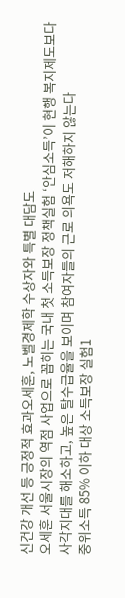신건강 개선 등 긍정적 효과오세훈, 노벨경제학 수상자와 특별 대담도
오세훈 서울시장의 역점 사업으로 꼽히는 국내 첫 소득보장 정책실험 ‘안심소득’이 현행 복지제도보다 사각지대를 해소하고, 높은 탈수급율을 보이며 참여자들의 근로 의욕도 저해하지 않는다
중위소득 85% 이하 대상 소득보장 실험1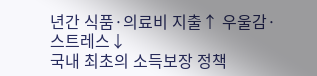년간 식품·의료비 지출↑ 우울감·스트레스↓
국내 최초의 소득보장 정책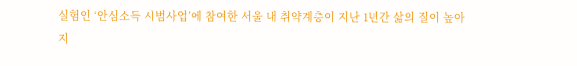실험인 ‘안심소득 시범사업’에 참여한 서울 내 취약계층이 지난 1년간 삶의 질이 높아지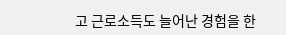고 근로소득도 늘어난 경험을 한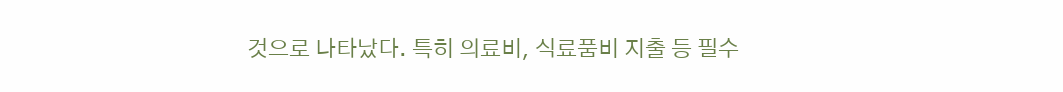것으로 나타났다. 특히 의료비, 식료품비 지출 등 필수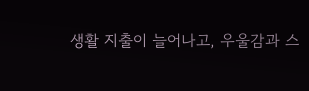생활 지출이 늘어나고, 우울감과 스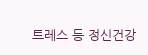트레스 등 정신건강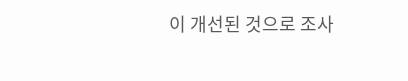이 개선된 것으로 조사